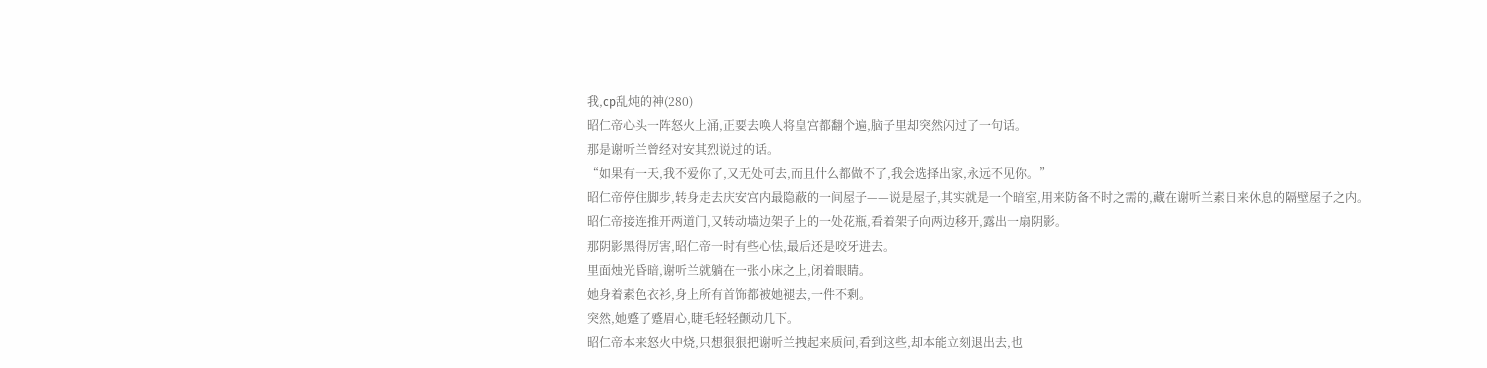我,cp乱炖的神(280)
昭仁帝心头一阵怒火上涌,正要去唤人将皇宫都翻个遍,脑子里却突然闪过了一句话。
那是谢听兰曾经对安其烈说过的话。
“如果有一天,我不爱你了,又无处可去,而且什么都做不了,我会选择出家,永远不见你。”
昭仁帝停住脚步,转身走去庆安宫内最隐蔽的一间屋子——说是屋子,其实就是一个暗室,用来防备不时之需的,藏在谢听兰素日来休息的隔壁屋子之内。
昭仁帝接连推开两道门,又转动墙边架子上的一处花瓶,看着架子向两边移开,露出一扇阴影。
那阴影黑得厉害,昭仁帝一时有些心怯,最后还是咬牙进去。
里面烛光昏暗,谢听兰就躺在一张小床之上,闭着眼睛。
她身着素色衣衫,身上所有首饰都被她褪去,一件不剩。
突然,她蹙了蹙眉心,睫毛轻轻颤动几下。
昭仁帝本来怒火中烧,只想狠狠把谢听兰拽起来质问,看到这些,却本能立刻退出去,也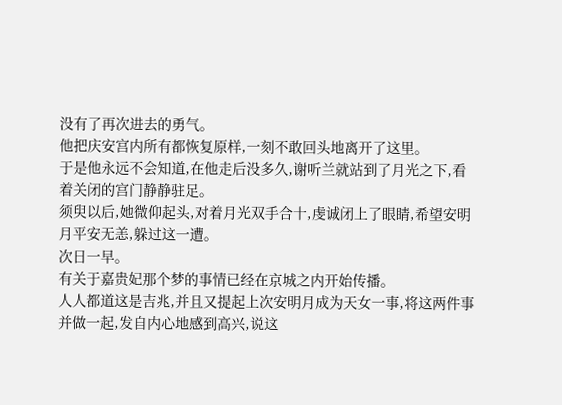没有了再次进去的勇气。
他把庆安宫内所有都恢复原样,一刻不敢回头地离开了这里。
于是他永远不会知道,在他走后没多久,谢听兰就站到了月光之下,看着关闭的宫门静静驻足。
须臾以后,她微仰起头,对着月光双手合十,虔诚闭上了眼睛,希望安明月平安无恙,躲过这一遭。
次日一早。
有关于嘉贵妃那个梦的事情已经在京城之内开始传播。
人人都道这是吉兆,并且又提起上次安明月成为天女一事,将这两件事并做一起,发自内心地感到高兴,说这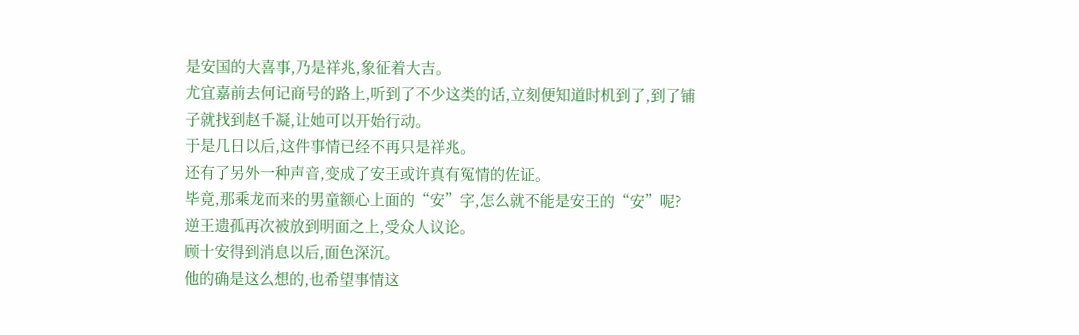是安国的大喜事,乃是祥兆,象征着大吉。
尤宜嘉前去何记商号的路上,听到了不少这类的话,立刻便知道时机到了,到了铺子就找到赵千凝,让她可以开始行动。
于是几日以后,这件事情已经不再只是祥兆。
还有了另外一种声音,变成了安王或许真有冤情的佐证。
毕竟,那乘龙而来的男童额心上面的“安”字,怎么就不能是安王的“安”呢?
逆王遗孤再次被放到明面之上,受众人议论。
顾十安得到消息以后,面色深沉。
他的确是这么想的,也希望事情这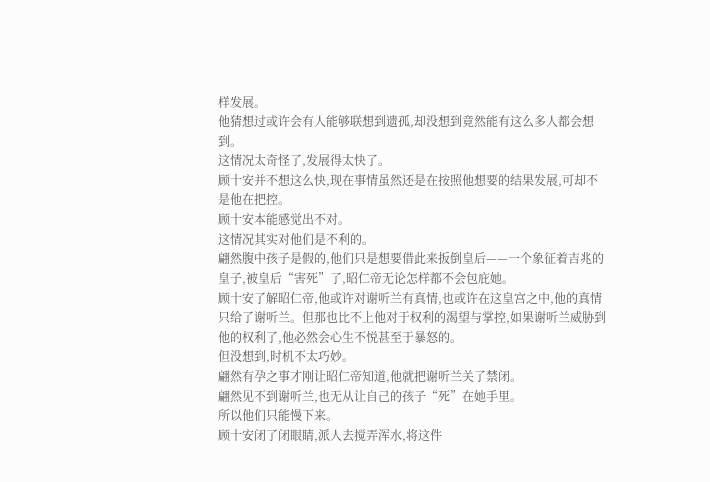样发展。
他猜想过或许会有人能够联想到遗孤,却没想到竟然能有这么多人都会想到。
这情况太奇怪了,发展得太快了。
顾十安并不想这么快,现在事情虽然还是在按照他想要的结果发展,可却不是他在把控。
顾十安本能感觉出不对。
这情况其实对他们是不利的。
翩然腹中孩子是假的,他们只是想要借此来扳倒皇后——一个象征着吉兆的皇子,被皇后“害死”了,昭仁帝无论怎样都不会包庇她。
顾十安了解昭仁帝,他或许对谢听兰有真情,也或许在这皇宫之中,他的真情只给了谢听兰。但那也比不上他对于权利的渴望与掌控,如果谢听兰威胁到他的权利了,他必然会心生不悦甚至于暴怒的。
但没想到,时机不太巧妙。
翩然有孕之事才刚让昭仁帝知道,他就把谢听兰关了禁闭。
翩然见不到谢听兰,也无从让自己的孩子“死”在她手里。
所以他们只能慢下来。
顾十安闭了闭眼睛,派人去搅弄浑水,将这件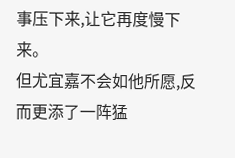事压下来,让它再度慢下来。
但尤宜嘉不会如他所愿,反而更添了一阵猛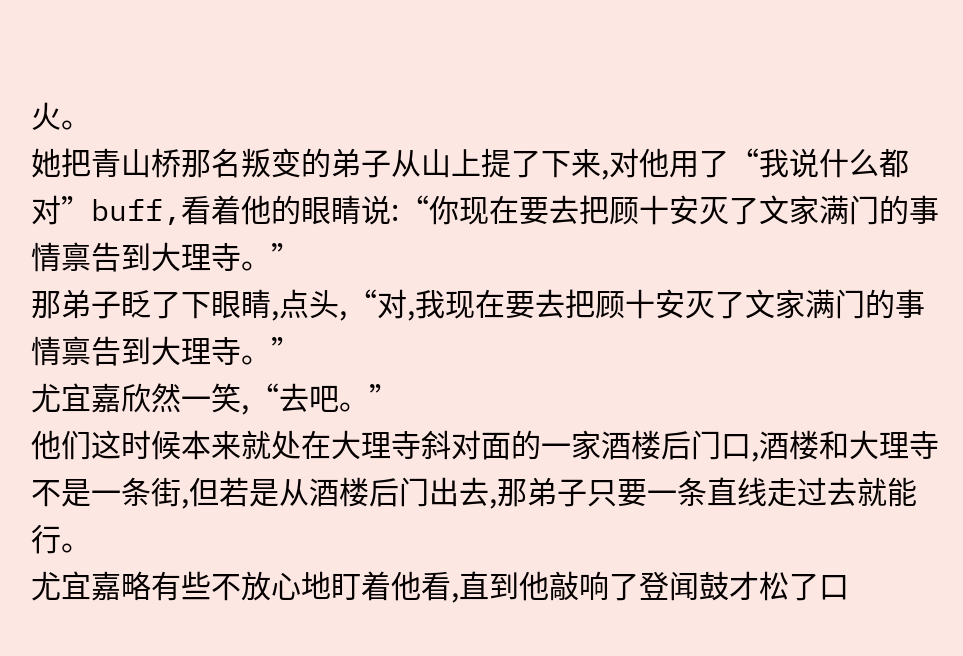火。
她把青山桥那名叛变的弟子从山上提了下来,对他用了“我说什么都对”buff,看着他的眼睛说:“你现在要去把顾十安灭了文家满门的事情禀告到大理寺。”
那弟子眨了下眼睛,点头,“对,我现在要去把顾十安灭了文家满门的事情禀告到大理寺。”
尤宜嘉欣然一笑,“去吧。”
他们这时候本来就处在大理寺斜对面的一家酒楼后门口,酒楼和大理寺不是一条街,但若是从酒楼后门出去,那弟子只要一条直线走过去就能行。
尤宜嘉略有些不放心地盯着他看,直到他敲响了登闻鼓才松了口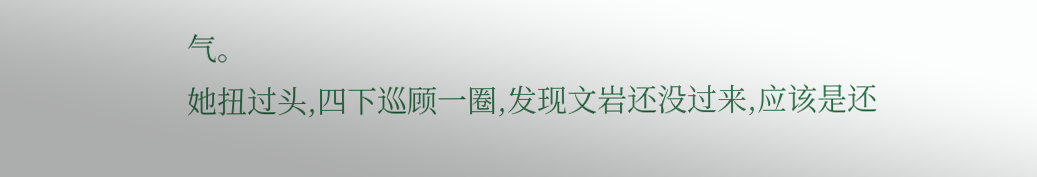气。
她扭过头,四下巡顾一圈,发现文岩还没过来,应该是还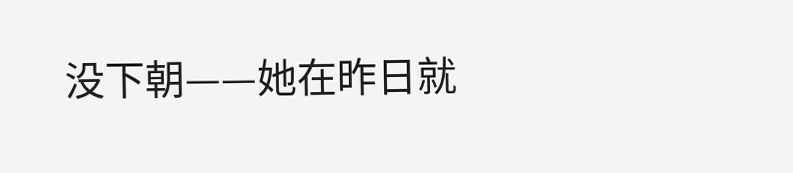没下朝——她在昨日就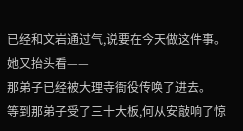已经和文岩通过气,说要在今天做这件事。
她又抬头看——
那弟子已经被大理寺衙役传唤了进去。
等到那弟子受了三十大板,何从安敲响了惊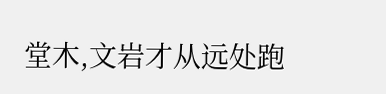堂木,文岩才从远处跑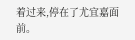着过来,停在了尤宜嘉面前。